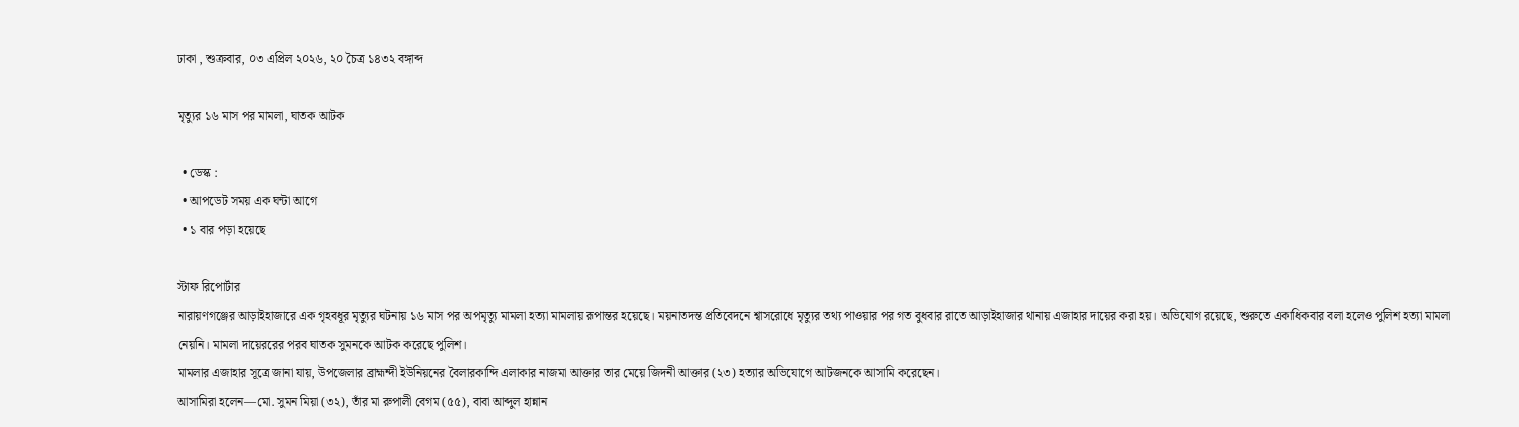ঢাকা , শুক্রবার, ০৩ এপ্রিল ২০২৬, ২০ চৈত্র ১৪৩২ বঙ্গাব্দ

মৃত্যুর ১৬ মাস পর মামলা, ঘাতক আটক

  • ডেস্ক :
  • আপডেট সময় এক ঘন্টা আগে
  • ১ বার পড়া হয়েছে

স্টাফ রিপোর্টার
নারায়ণগঞ্জের আড়াইহাজারে এক গৃহবধূর মৃত্যুর ঘটনায় ১৬ মাস পর অপমৃত্যু মামলা হত্যা মামলায় রূপান্তর হয়েছে। ময়নাতদন্ত প্রতিবেদনে শ্বাসরোধে মৃত্যুর তথ্য পাওয়ার পর গত বুধবার রাতে আড়াইহাজার থানায় এজাহার দায়ের করা হয়। অভিযোগ রয়েছে, শুরুতে একাধিকবার বলা হলেও পুলিশ হত্যা মামলা নেয়নি। মামলা দায়েররের পরব ঘাতক সুমনকে আটক করেছে পুলিশ।
মামলার এজাহার সূত্রে জানা যায়, উপজেলার ব্রাহ্মন্দী ইউনিয়নের বৈলারকান্দি এলাকার নাজমা আক্তার তার মেয়ে জিদনী আক্তার (২৩) হত্যার অভিযোগে আটজনকে আসামি করেছেন।
আসামিরা হলেন—মো. সুমন মিয়া (৩২), তাঁর মা রুপালী বেগম (৫৫), বাবা আব্দুল হান্নান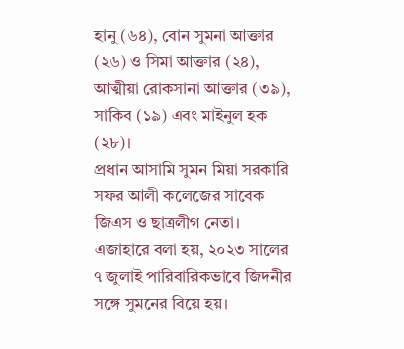হানু (৬৪), বোন সুমনা আক্তার (২৬) ও সিমা আক্তার (২৪), আত্মীয়া রোকসানা আক্তার (৩৯), সাকিব (১৯) এবং মাইনুল হক (২৮)।
প্রধান আসামি সুমন মিয়া সরকারি সফর আলী কলেজের সাবেক জিএস ও ছাত্রলীগ নেতা।
এজাহারে বলা হয়, ২০২৩ সালের ৭ জুলাই পারিবারিকভাবে জিদনীর সঙ্গে সুমনের বিয়ে হয়।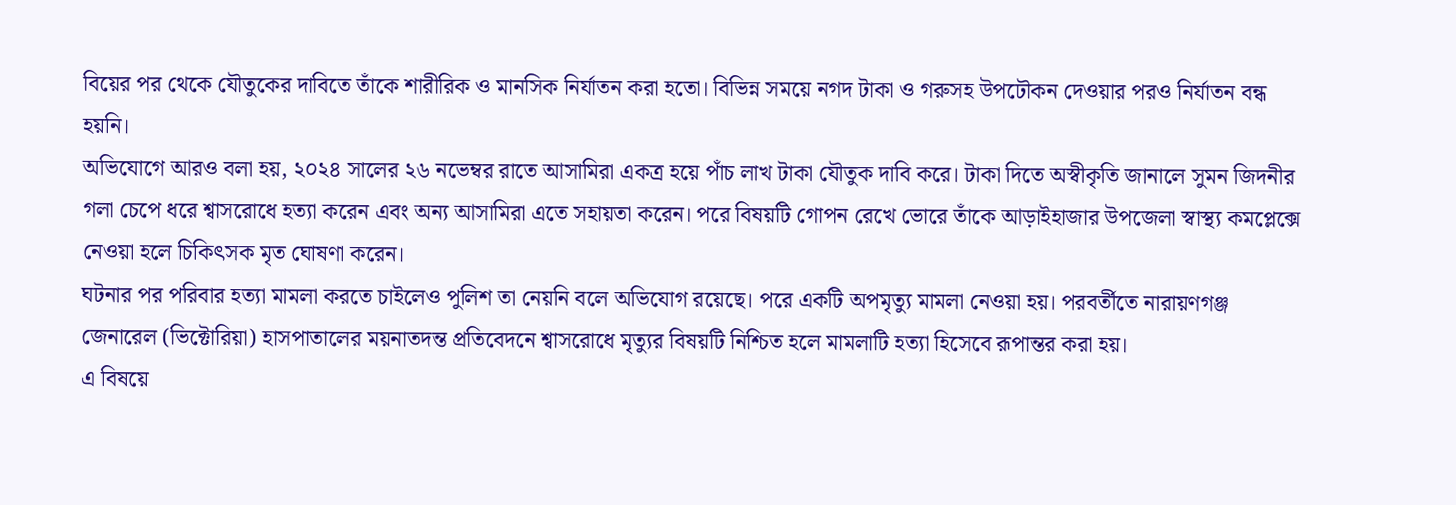বিয়ের পর থেকে যৌতুকের দাবিতে তাঁকে শারীরিক ও মানসিক নির্যাতন করা হতো। বিভিন্ন সময়ে নগদ টাকা ও গরুসহ উপঢৌকন দেওয়ার পরও নির্যাতন বন্ধ হয়নি।
অভিযোগে আরও বলা হয়, ২০২৪ সালের ২৬ নভেম্বর রাতে আসামিরা একত্র হয়ে পাঁচ লাখ টাকা যৌতুক দাবি করে। টাকা দিতে অস্বীকৃতি জানালে সুমন জিদনীর গলা চেপে ধরে শ্বাসরোধে হত্যা করেন এবং অন্য আসামিরা এতে সহায়তা করেন। পরে বিষয়টি গোপন রেখে ভোরে তাঁকে আড়াইহাজার উপজেলা স্বাস্থ্য কমপ্লেক্সে নেওয়া হলে চিকিৎসক মৃত ঘোষণা করেন।
ঘটনার পর পরিবার হত্যা মামলা করতে চাইলেও পুলিশ তা নেয়নি বলে অভিযোগ রয়েছে। পরে একটি অপমৃত্যু মামলা নেওয়া হয়। পরবর্তীতে নারায়ণগঞ্জ জেনারেল (ভিক্টোরিয়া) হাসপাতালের ময়নাতদন্ত প্রতিবেদনে শ্বাসরোধে মৃত্যুর বিষয়টি নিশ্চিত হলে মামলাটি হত্যা হিসেবে রূপান্তর করা হয়।
এ বিষয়ে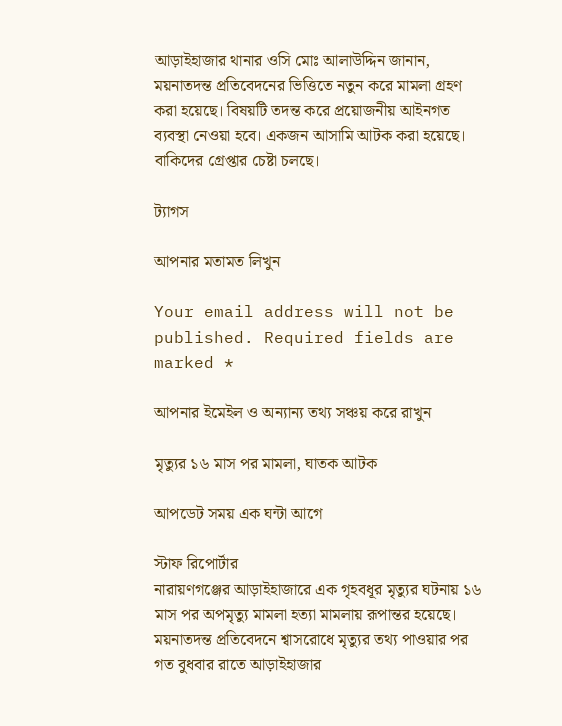আড়াইহাজার থানার ওসি মোঃ আলাউদ্দিন জানান, ময়নাতদন্ত প্রতিবেদনের ভিত্তিতে নতুন করে মামলা গ্রহণ করা হয়েছে। বিষয়টি তদন্ত করে প্রয়োজনীয় আইনগত ব্যবস্থা নেওয়া হবে। একজন আসামি আটক করা হয়েছে। বাকিদের গ্রেপ্তার চেষ্টা চলছে।

ট্যাগস

আপনার মতামত লিখুন

Your email address will not be published. Required fields are marked *

আপনার ইমেইল ও অন্যান্য তথ্য সঞ্চয় করে রাখুন

মৃত্যুর ১৬ মাস পর মামলা, ঘাতক আটক

আপডেট সময় এক ঘন্টা আগে

স্টাফ রিপোর্টার
নারায়ণগঞ্জের আড়াইহাজারে এক গৃহবধূর মৃত্যুর ঘটনায় ১৬ মাস পর অপমৃত্যু মামলা হত্যা মামলায় রূপান্তর হয়েছে। ময়নাতদন্ত প্রতিবেদনে শ্বাসরোধে মৃত্যুর তথ্য পাওয়ার পর গত বুধবার রাতে আড়াইহাজার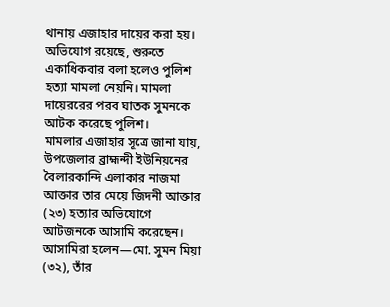থানায় এজাহার দায়ের করা হয়। অভিযোগ রয়েছে, শুরুতে একাধিকবার বলা হলেও পুলিশ হত্যা মামলা নেয়নি। মামলা দায়েররের পরব ঘাতক সুমনকে আটক করেছে পুলিশ।
মামলার এজাহার সূত্রে জানা যায়, উপজেলার ব্রাহ্মন্দী ইউনিয়নের বৈলারকান্দি এলাকার নাজমা আক্তার তার মেয়ে জিদনী আক্তার (২৩) হত্যার অভিযোগে আটজনকে আসামি করেছেন।
আসামিরা হলেন—মো. সুমন মিয়া (৩২), তাঁর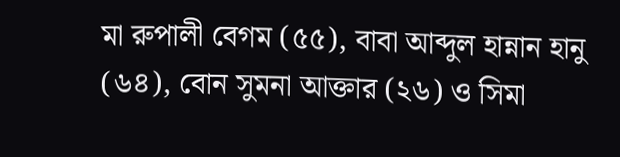মা রুপালী বেগম (৫৫), বাবা আব্দুল হান্নান হানু (৬৪), বোন সুমনা আক্তার (২৬) ও সিমা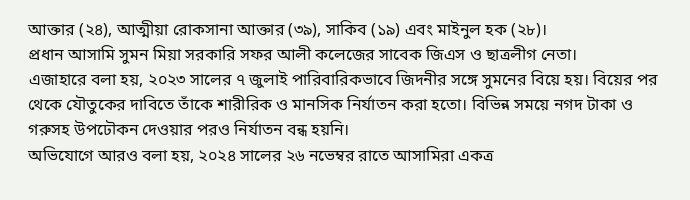আক্তার (২৪), আত্মীয়া রোকসানা আক্তার (৩৯), সাকিব (১৯) এবং মাইনুল হক (২৮)।
প্রধান আসামি সুমন মিয়া সরকারি সফর আলী কলেজের সাবেক জিএস ও ছাত্রলীগ নেতা।
এজাহারে বলা হয়, ২০২৩ সালের ৭ জুলাই পারিবারিকভাবে জিদনীর সঙ্গে সুমনের বিয়ে হয়। বিয়ের পর থেকে যৌতুকের দাবিতে তাঁকে শারীরিক ও মানসিক নির্যাতন করা হতো। বিভিন্ন সময়ে নগদ টাকা ও গরুসহ উপঢৌকন দেওয়ার পরও নির্যাতন বন্ধ হয়নি।
অভিযোগে আরও বলা হয়, ২০২৪ সালের ২৬ নভেম্বর রাতে আসামিরা একত্র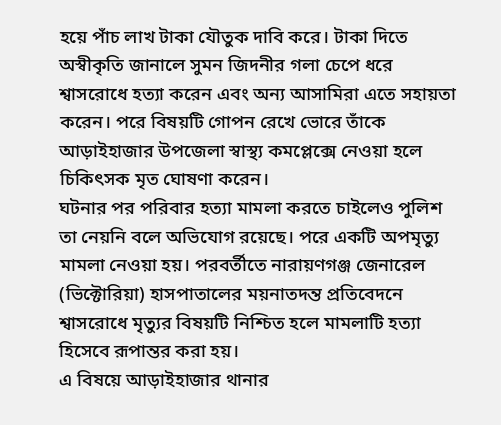হয়ে পাঁচ লাখ টাকা যৌতুক দাবি করে। টাকা দিতে অস্বীকৃতি জানালে সুমন জিদনীর গলা চেপে ধরে শ্বাসরোধে হত্যা করেন এবং অন্য আসামিরা এতে সহায়তা করেন। পরে বিষয়টি গোপন রেখে ভোরে তাঁকে আড়াইহাজার উপজেলা স্বাস্থ্য কমপ্লেক্সে নেওয়া হলে চিকিৎসক মৃত ঘোষণা করেন।
ঘটনার পর পরিবার হত্যা মামলা করতে চাইলেও পুলিশ তা নেয়নি বলে অভিযোগ রয়েছে। পরে একটি অপমৃত্যু মামলা নেওয়া হয়। পরবর্তীতে নারায়ণগঞ্জ জেনারেল (ভিক্টোরিয়া) হাসপাতালের ময়নাতদন্ত প্রতিবেদনে শ্বাসরোধে মৃত্যুর বিষয়টি নিশ্চিত হলে মামলাটি হত্যা হিসেবে রূপান্তর করা হয়।
এ বিষয়ে আড়াইহাজার থানার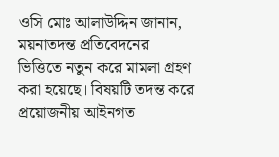ওসি মোঃ আলাউদ্দিন জানান, ময়নাতদন্ত প্রতিবেদনের ভিত্তিতে নতুন করে মামলা গ্রহণ করা হয়েছে। বিষয়টি তদন্ত করে প্রয়োজনীয় আইনগত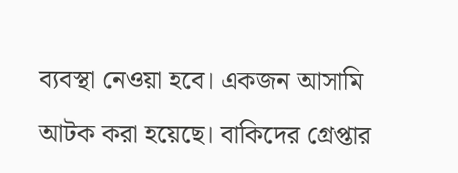ব্যবস্থা নেওয়া হবে। একজন আসামি আটক করা হয়েছে। বাকিদের গ্রেপ্তার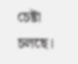চেষ্টা চলছে।